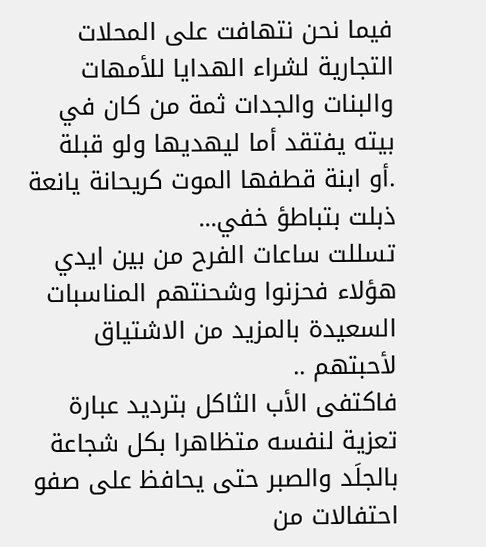فيما نحن نتهافت على المحلات التجارية لشراء الهدايا للأمهات والبنات والجدات ثمة من كان في بيته يفتقد أما ليهديها ولو قبلة .أو ابنة قطفها الموت كريحانة يانعة ذبلت بتباطؤ خفي...
تسللت ساعات الفرح من بين ايدي هؤلاء فحزنوا وشحنتهم المناسبات السعيدة بالمزيد من الاشتياق لأحبتهم ..
فاكتفى الأب الثاكل بترديد عبارة تعزية لنفسه متظاهرا بكل شجاعة بالجلَد والصبر حتى يحافظ على صفو احتفالات من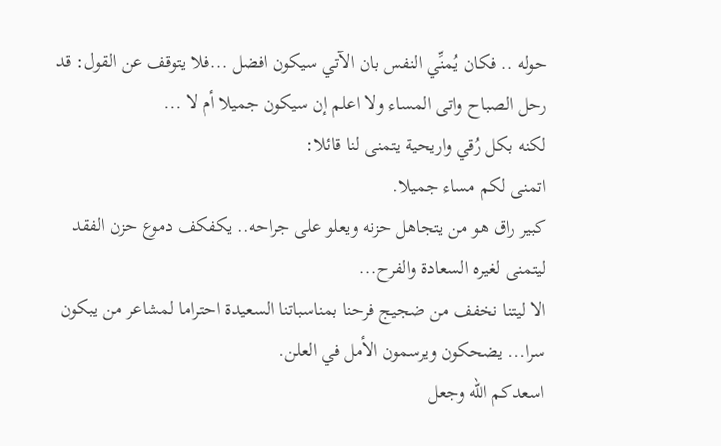حوله .. فكان يُمنِّي النفس بان الآتي سيكون افضل ...فلا يتوقف عن القول: قد رحل الصباح واتى المساء ولا اعلم إن سيكون جميلا أم لا ...
لكنه بكل رُقي واريحية يتمنى لنا قائلا:
اتمنى لكم مساء جميلا.
كبير راق هو من يتجاهل حزنه ويعلو على جراحه.. يكفكف دموع حزن الفقد ليتمنى لغيره السعادة والفرح...
الا ليتنا نخفف من ضجيج فرحنا بمناسباتنا السعيدة احتراما لمشاعر من يبكون سرا... يضحكون ويرسمون الأمل في العلن.
اسعدكم الله وجعل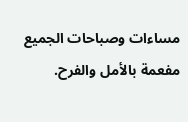مساءات وصباحات الجميع مفعمة بالأمل والفرح.